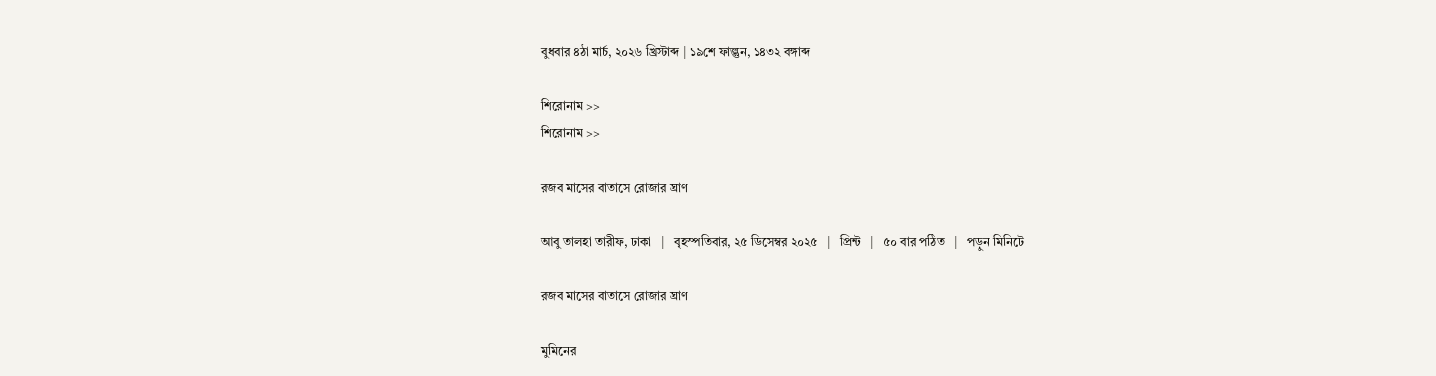বুধবার ৪ঠা মার্চ, ২০২৬ খ্রিস্টাব্দ | ১৯শে ফাল্গুন, ১৪৩২ বঙ্গাব্দ

শিরোনাম >>
শিরোনাম >>

রজব মাসের বাতাসে রোজার ঘ্রাণ

আবু তালহা তারীফ, ঢাকা   |   বৃহস্পতিবার, ২৫ ডিসেম্বর ২০২৫   |   প্রিন্ট   |   ৫০ বার পঠিত   |   পড়ুন মিনিটে

রজব মাসের বাতাসে রোজার ঘ্রাণ

মুমিনের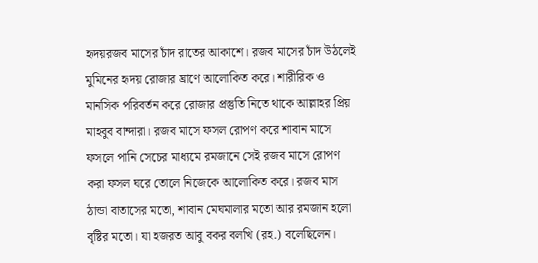হৃদয়রজব মাসের চাঁদ রাতের আকাশে। রজব মাসের চাঁদ উঠলেই মুমিনের হৃদয় রোজার ঘ্রাণে আলোকিত করে। শারীরিক ও মানসিক পরিবর্তন করে রোজার প্রস্তুতি নিতে থাকে আল্লাহর প্রিয় মাহবুব বান্দারা। রজব মাসে ফসল রোপণ করে শাবান মাসে ফসলে পানি সেচের মাধ্যমে রমজানে সেই রজব মাসে রোপণ করা ফসল ঘরে তোলে নিজেকে আলোকিত করে। রজব মাস ঠান্ডা বাতাসের মতো, শাবান মেঘমালার মতো আর রমজান হলো বৃষ্টির মতো। যা হজরত আবু বকর বলখি (রহ.) বলেছিলেন।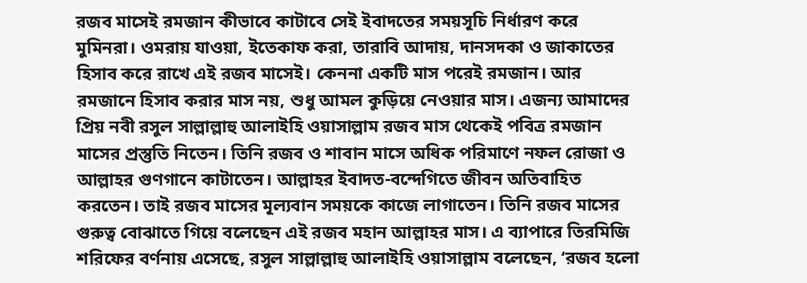রজব মাসেই রমজান কীভাবে কাটাবে সেই ইবাদতের সময়সূচি নির্ধারণ করে মুমিনরা। ওমরায় যাওয়া, ইতেকাফ করা, তারাবি আদায়, দানসদকা ও জাকাতের হিসাব করে রাখে এই রজব মাসেই। কেননা একটি মাস পরেই রমজান। আর রমজানে হিসাব করার মাস নয়, শুধু আমল কুড়িয়ে নেওয়ার মাস। এজন্য আমাদের প্রিয় নবী রসুল সাল্লাল্লাহু আলাইহি ওয়াসাল্লাম রজব মাস থেকেই পবিত্র রমজান মাসের প্রস্তুতি নিতেন। তিনি রজব ও শাবান মাসে অধিক পরিমাণে নফল রোজা ও আল্লাহর গুণগানে কাটাতেন। আল্লাহর ইবাদত-বন্দেগিতে জীবন অতিবাহিত করতেন। তাই রজব মাসের মূল্যবান সময়কে কাজে লাগাতেন। তিনি রজব মাসের গুরুত্ব বোঝাতে গিয়ে বলেছেন এই রজব মহান আল্লাহর মাস। এ ব্যাপারে তিরমিজি শরিফের বর্ণনায় এসেছে, রসুল সাল্লাল্লাহু আলাইহি ওয়াসাল্লাম বলেছেন, ‘রজব হলো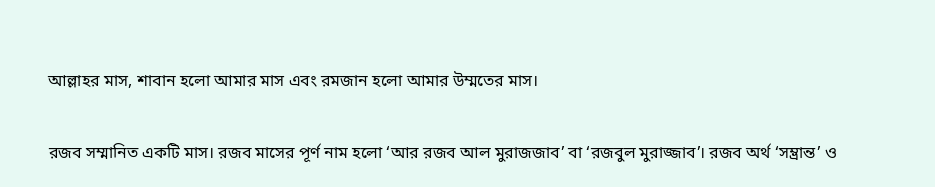আল্লাহর মাস, শাবান হলো আমার মাস এবং রমজান হলো আমার উম্মতের মাস।

রজব সম্মানিত একটি মাস। রজব মাসের পূর্ণ নাম হলো ‘আর রজব আল মুরাজজাব’ বা ‘রজবুল মুরাজ্জাব’। রজব অর্থ ‘সম্ভ্রান্ত’ ও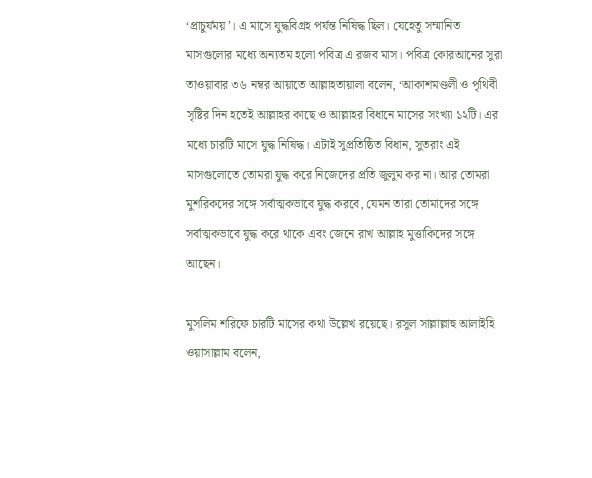‘প্রাচুর্যময়’। এ মাসে যুদ্ধবিগ্রহ পর্যন্ত নিষিদ্ধ ছিল। যেহেতু সম্মানিত মাসগুলোর মধ্যে অন্যতম হলো পবিত্র এ রজব মাস। পবিত্র কোরআনের সুরা তাওয়াবার ৩৬ নম্বর আয়াতে আল্লাহতায়ালা বলেন, ‘আকাশমণ্ডলী ও পৃথিবী সৃষ্টির দিন হতেই আল্লাহর কাছে ও আল্লাহর বিধানে মাসের সংখ্যা ১২টি। এর মধ্যে চারটি মাসে যুদ্ধ নিষিদ্ধ। এটাই সুপ্রতিষ্ঠিত বিধান, সুতরাং এই মাসগুলোতে তোমরা যুদ্ধ করে নিজেদের প্রতি জুলুম কর না। আর তোমরা মুশরিকদের সঙ্গে সর্বাত্মকভাবে যুদ্ধ করবে, যেমন তারা তোমাদের সঙ্গে সর্বাত্মকভাবে যুদ্ধ করে থাকে এবং জেনে রাখ আল্লাহ মুত্তাকিদের সঙ্গে আছেন।

মুসলিম শরিফে চারটি মাসের কথা উল্লেখ রয়েছে। রসুল সাল্লাল্লাহু আলাইহি ওয়াসাল্লাম বলেন,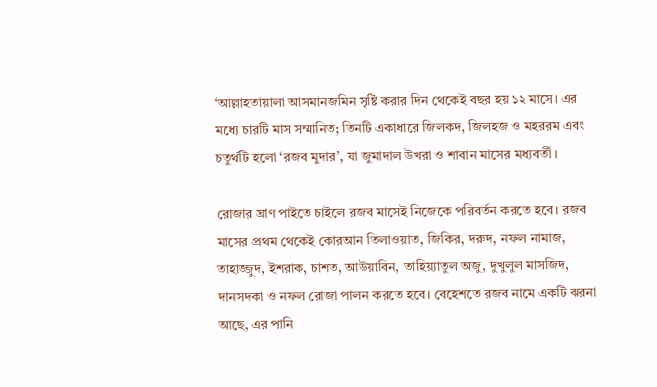‘আল্লাহতায়ালা আসমানজমিন সৃষ্টি করার দিন থেকেই বছর হয় ১২ মাসে। এর মধ্যে চারটি মাস সম্মানিত; তিনটি একাধারে জিলকদ, জিলহজ ও মহররম এবং চতুর্থটি হলো ‘রজব মুদার’, যা জুমাদাল উখরা ও শাবান মাসের মধ্যবর্তী।

রোজার ঘ্রাণ পাইতে চাইলে রজব মাসেই নিজেকে পরিবর্তন করতে হবে। রজব মাসের প্রথম থেকেই কোরআন তিলাওয়াত, জিকির, দরুদ, নফল নামাজ, তাহাজ্জুদ, ইশরাক, চাশত, আউয়াবিন, তাহিয়্যাতুল অজু, দুখুলুল মাসজিদ, দানসদকা ও নফল রোজা পালন করতে হবে। বেহেশতে রজব নামে একটি ঝরনা আছে, এর পানি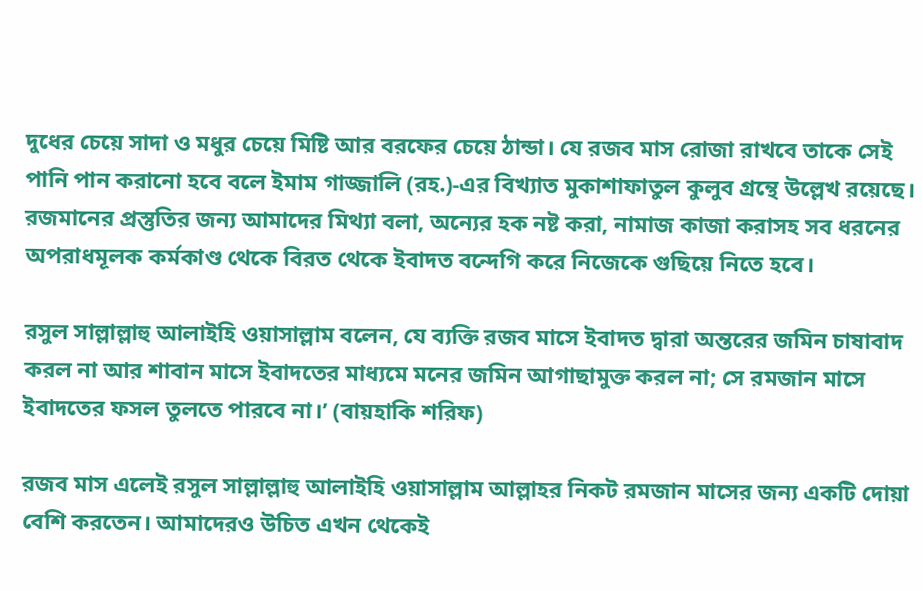দুধের চেয়ে সাদা ও মধুর চেয়ে মিষ্টি আর বরফের চেয়ে ঠান্ডা। যে রজব মাস রোজা রাখবে তাকে সেই পানি পান করানো হবে বলে ইমাম গাজ্জালি (রহ.)-এর বিখ্যাত মুকাশাফাতুল কুলুব গ্রন্থে উল্লেখ রয়েছে। রজমানের প্রস্তুতির জন্য আমাদের মিথ্যা বলা, অন্যের হক নষ্ট করা, নামাজ কাজা করাসহ সব ধরনের অপরাধমূলক কর্মকাণ্ড থেকে বিরত থেকে ইবাদত বন্দেগি করে নিজেকে গুছিয়ে নিতে হবে।

রসুল সাল্লাল্লাহু আলাইহি ওয়াসাল্লাম বলেন, যে ব্যক্তি রজব মাসে ইবাদত দ্বারা অন্তরের জমিন চাষাবাদ করল না আর শাবান মাসে ইবাদতের মাধ্যমে মনের জমিন আগাছামুক্ত করল না; সে রমজান মাসে ইবাদতের ফসল তুলতে পারবে না।’ (বায়হাকি শরিফ)

রজব মাস এলেই রসুল সাল্লাল্লাহু আলাইহি ওয়াসাল্লাম আল্লাহর নিকট রমজান মাসের জন্য একটি দোয়া বেশি করতেন। আমাদেরও উচিত এখন থেকেই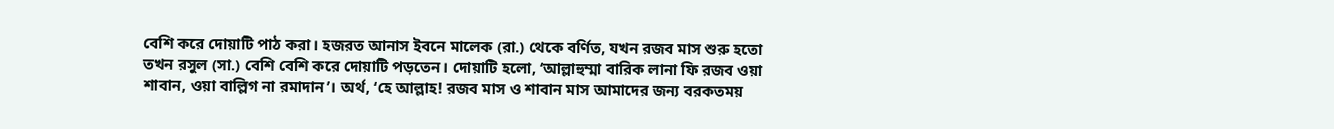বেশি করে দোয়াটি পাঠ করা। হজরত আনাস ইবনে মালেক (রা.) থেকে বর্ণিত, যখন রজব মাস শুরু হতো তখন রসুল (সা.) বেশি বেশি করে দোয়াটি পড়তেন। দোয়াটি হলো, ‘আল্লাহুম্মা বারিক লানা ফি রজব ওয়া শাবান, ওয়া বাল্লিগ না রমাদান’। অর্থ, ‘হে আল্লাহ! রজব মাস ও শাবান মাস আমাদের জন্য বরকতময়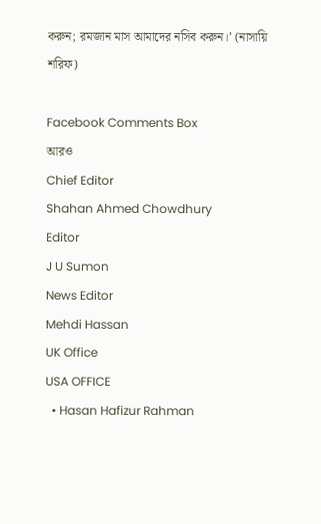করুন; রমজান মাস আমাদের নসিব করুন।’ (নাসায়ি শরিফ)

Facebook Comments Box
আরও
Chief Editor
Shahan Ahmed Chowdhury
Editor
J U Sumon
News Editor
Mehdi Hassan
UK Office
USA OFFICE
  • Hasan Hafizur Rahman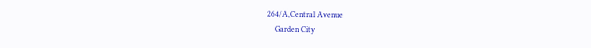264/A,Central Avenue
    Garden City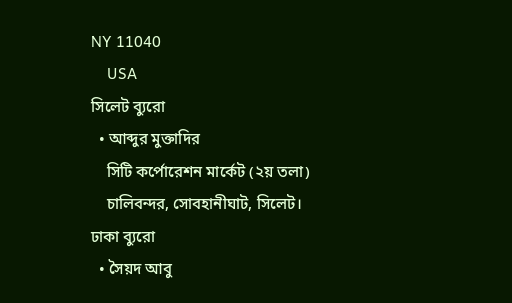NY 11040
    USA
সিলেট ব্যুরো
  • আব্দুর মুক্তাদির
    সিটি কর্পোরেশন মার্কেট (২য় তলা)
    চালিবন্দর, সোবহানীঘাট, সিলেট।
ঢাকা ব্যুরো
  • সৈয়দ আবু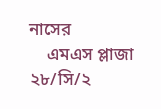নাসের
    এমএস প্লাজা ২৮/সি/২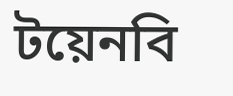টয়েনবি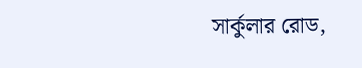সার্কুলার রোড,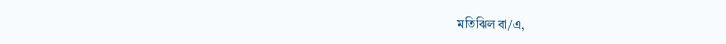মতিঝিল বা/এ,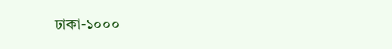ঢাকা-১০০০